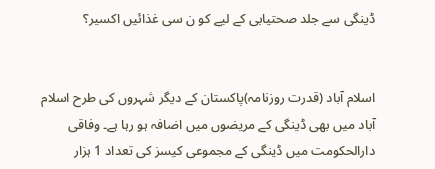ڈینگی سے جلد صحتیابی کے لیے کو ن سی غذائیں اکسیر؟


اسلام آباد (قدرت روزنامہ)پاکستان کے دیگر شہروں کی طرح اسلام آباد میں بھی ڈینگی کے مریضوں میں اضافہ ہو رہا ہے۔ وفاقی دارالحکومت میں ڈینگی کے مجموعی کیسز کی تعداد 1 ہزار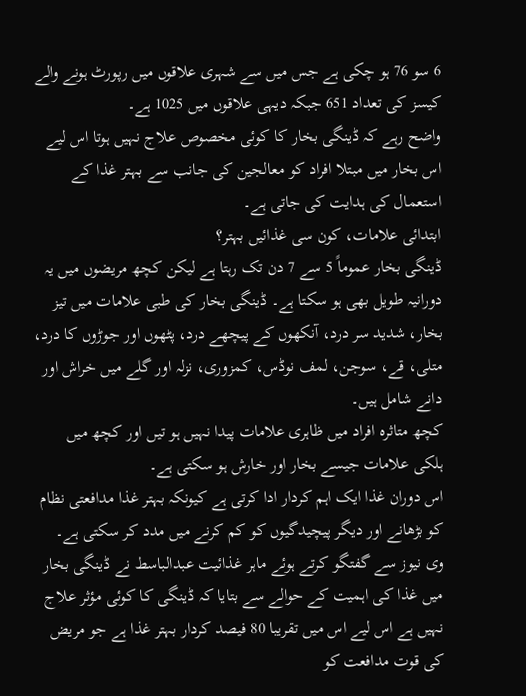6 سو 76 ہو چکی ہے جس میں سے شہری علاقوں میں رپورٹ ہونے والے کیسز کی تعداد 651 جبکہ دیہی علاقوں میں 1025 ہے۔
واضح رہے کہ ڈینگی بخار کا کوئی مخصوص علاج نہیں ہوتا اس لیے اس بخار میں مبتلا افراد کو معالجین کی جانب سے بہتر غذا کے استعمال کی ہدایت کی جاتی ہے۔
ابتدائی علامات، کون سی غذائیں بہتر؟
ڈینگی بخار عموماً 5 سے 7 دن تک رہتا ہے لیکن کچھ مریضوں میں یہ دورانیہ طویل بھی ہو سکتا ہے۔ ڈینگی بخار کی طبی علامات میں تیز بخار، شدید سر درد، آنکھوں کے پیچھے درد، پٹھوں اور جوڑوں کا درد، متلی، قے، سوجن، لمف نوڈس، کمزوری، نزلہ اور گلے میں خراش اور دانے شامل ہیں۔
کچھ متاثرہ افراد میں ظاہری علامات پیدا نہیں ہو تیں اور کچھ میں ہلکی علامات جیسے بخار اور خارش ہو سکتی ہے۔
اس دوران غذا ایک اہم کردار ادا کرتی ہے کیونکہ بہتر غذا مدافعتی نظام کو بڑھانے اور دیگر پیچیدگیوں کو کم کرنے میں مدد کر سکتی ہے۔
وی نیوز سے گفتگو کرتے ہوئے ماہر غذائیت عبدالباسط نے ڈینگی بخار میں غذا کی اہمیت کے حوالے سے بتایا کہ ڈینگی کا کوئی مؤثر علاج نہیں ہے اس لیے اس میں تقریبا 80 فیصد کردار بہتر غذا ہے جو مریض کی قوت مدافعت کو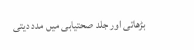بڑھاتی اور جلد صحتیابی میں مدد دیتی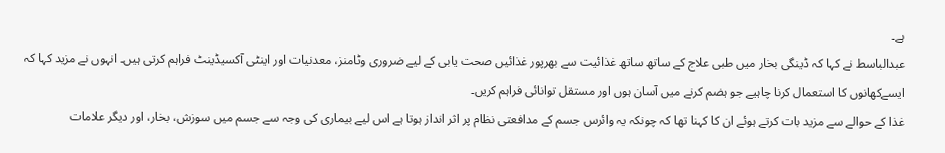ہے۔
عبدالباسط نے کہا کہ ڈینگی بخار میں طبی علاج کے ساتھ ساتھ غذائیت سے بھرپور غذائیں صحت یابی کے لیے ضروری وٹامنز، معدنیات اور اینٹی آکسیڈینٹ فراہم کرتی ہیں۔ انہوں نے مزید کہا کہ ایسےکھانوں کا استعمال کرنا چاہیے جو ہضم کرنے میں آسان ہوں اور مستقل توانائی فراہم کریں۔
غذا کے حوالے سے مزید بات کرتے ہوئے ان کا کہنا تھا کہ چونکہ یہ وائرس جسم کے مدافعتی نظام پر اثر انداز ہوتا ہے اس لیے بیماری کی وجہ سے جسم میں سوزش، بخار، اور دیگر علامات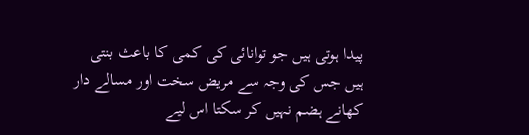پیدا ہوتی ہیں جو توانائی کی کمی کا باعث بنتی ہیں جس کی وجہ سے مریض سخت اور مسالے دار کھانے ہضم نہیں کر سکتا اس لیے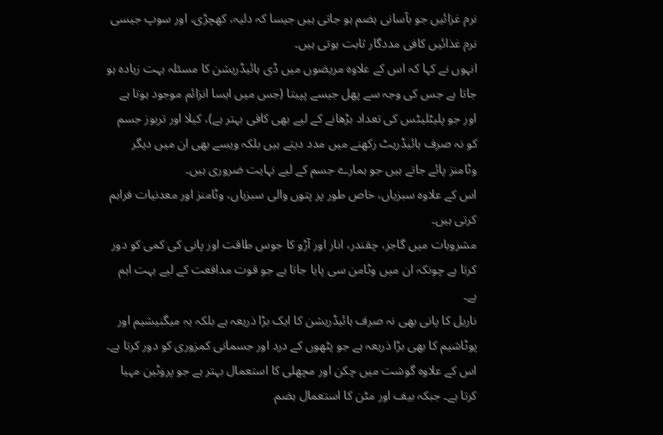نرم غزائیں جو بآسانی ہضم ہو جاتی ہیں جیسا کہ دلیہ، کھچڑی، اور سوپ جیسی نرم غذائیں کافی مددگار ثابت ہوتی ہیں۔
انہوں نے کہا کہ اس کے علاوہ مریضوں میں ڈی ہائیڈریشن کا مسئلہ بہت زیادہ ہو جاتا ہے جس کی وجہ سے پھل جیسے پپیتا (جس میں ایسا انزائم موجود ہوتا ہے اور جو پلیٹلیٹس کی تعداد بڑھانے کے لیے بھی کافی بہتر ہے)، کیلا اور تربوز جسم کو نہ صرف ہائیڈریٹ رکھنے میں مدد دیتے ہیں بلکہ ویسے بھی ان میں دیگر وٹامنز پائے جاتے ہیں جو ہمارے جسم کے لیے نہایت ضروری ہیں۔
اس کے علاوہ سبزیاں، خاص طور پر پتوں والی سبزیاں، وٹامنز اور معدنیات فراہم کرتی ہیں۔
مشروبات میں گاجر، چقندر، انار اور آڑو کا جوس طاقت اور پانی کی کمی کو دور کرتا ہے چونکہ ان میں وٹامن سی پایا جاتا ہے جو قوت مدافعت کے لیے بہت اہم ہے۔
ناریل کا پانی بھی نہ صرف ہائیڈریشن کا ایک بڑا ذریعہ ہے بلکہ یہ میگنیشیم اور پوٹاشیم کا بھی بڑا ذریعہ ہے جو پٹھوں کے درد اور جسمانی کمزوری کو دور کرتا ہے۔ اس کے علاوہ گوشت میں چکن اور مچھلی کا استعمال بہتر ہے جو پروٹین مہیا کرتا ہے۔ جبکہ بیف اور مٹن کا استعمال ہضم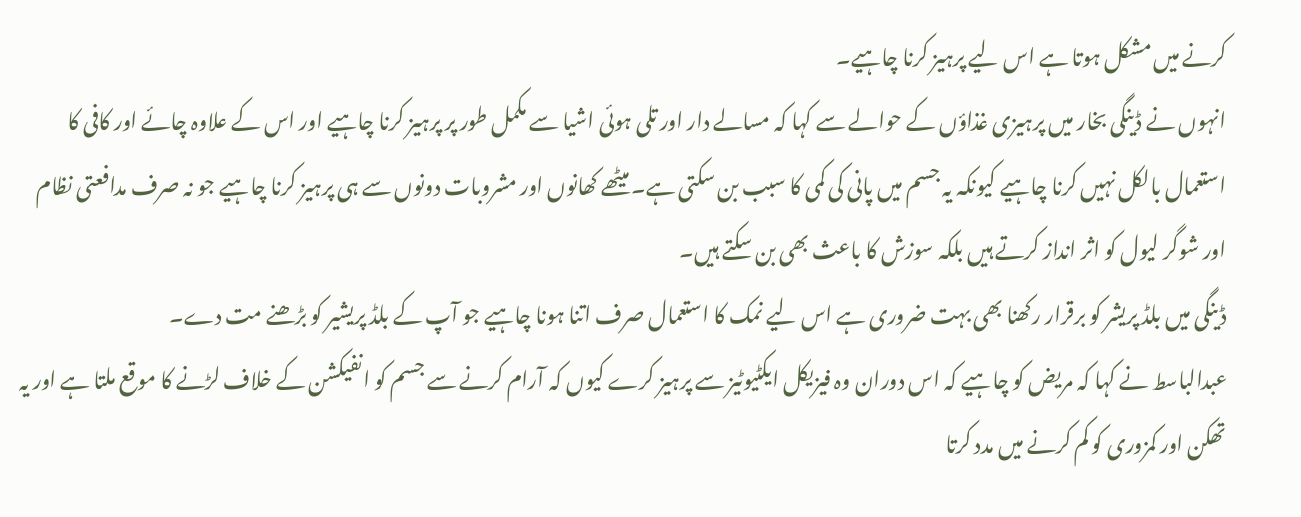کرنے میں مشکل ہوتا ہے اس لیے پرہیز کرنا چاہیے۔
انہوں نے ڈینگی بخار میں پرہیزی غذاؤں کے حوالے سے کہا کہ مسالے دار اور تلی ہوئی اشیا سے مکمل طور پر پرہیز کرنا چاہیے اور اس کے علاوہ چائے اور کافی کا استعمال بالکل نہیں کرنا چاہیے کیونکہ یہ جسم میں پانی کی کمی کا سبب بن سکتی ہے۔ میٹھے کھانوں اور مشروبات دونوں سے ہی پرہیز کرنا چاہیے جو نہ صرف مدافعتی نظام اور شوگر لیول کو اثر انداز کرتے ہیں بلکہ سوزش کا باعث بھی بن سکتے ہیں۔
ڈینگی میں بلڈ پریشر کو برقرار رکھنا بھی بہت ضروری ہے اس لیے نمک کا استعمال صرف اتنا ہونا چاہیے جو آپ کے بلڈ پریشیر کو بڑھنے مت دے۔
عبدالباسط نے کہا کہ مریض کو چاہیے کہ اس دوران وہ فیزیکل ایکٹیوٹیز سے پرہیز کرے کیوں کہ آرام کرنے سے جسم کو انفیکشن کے خلاف لڑنے کا موقع ملتا ہے اور یہ تھکن اور کمزوری کو کم کرنے میں مدد کرتا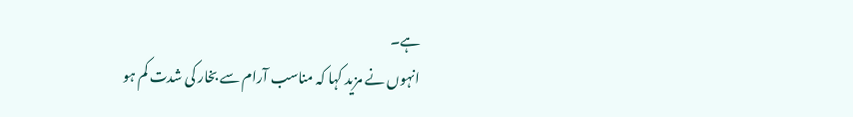ہے۔
انہوں نے مزید کہا کہ مناسب آرام سے بخار کی شدت کم ہو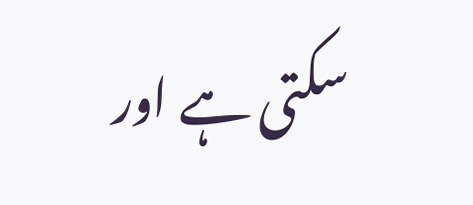سکتی ہے اور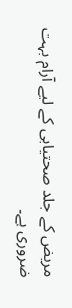مریض کے جلد صحتیابی کے لیے آرام بہت ضروری ہے۔